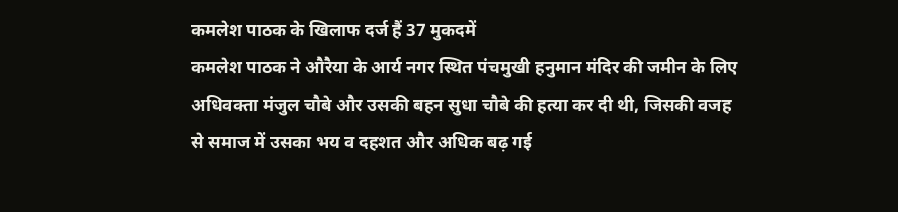कमलेश पाठक के खिलाफ दर्ज हैं 37 मुकदमें
कमलेश पाठक ने औरैया के आर्य नगर स्थित पंचमुखी हनुमान मंदिर की जमीन के लिए अधिवक्ता मंजुल चौबे और उसकी बहन सुधा चौबे की हत्या कर दी थी, जिसकी वजह से समाज में उसका भय व दहशत और अधिक बढ़ गई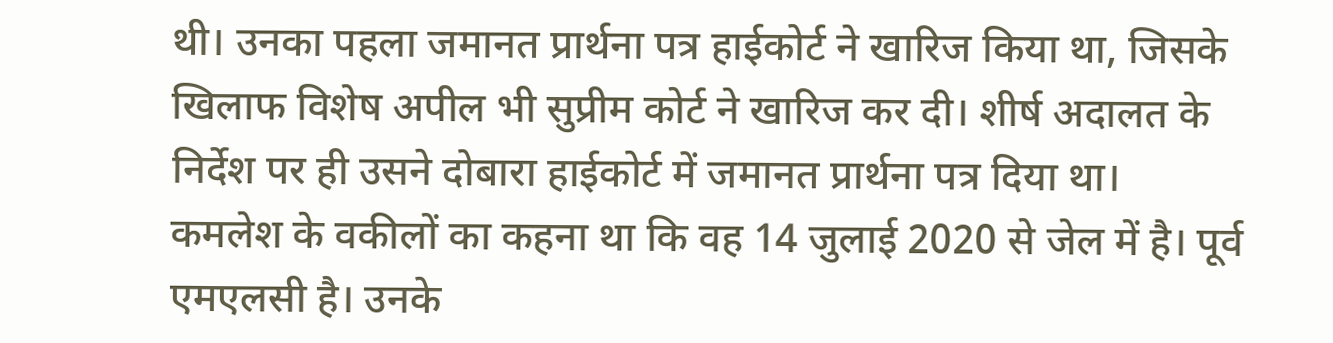थी। उनका पहला जमानत प्रार्थना पत्र हाईकोर्ट ने खारिज किया था, जिसके खिलाफ विशेष अपील भी सुप्रीम कोर्ट ने खारिज कर दी। शीर्ष अदालत के निर्देश पर ही उसने दोबारा हाईकोर्ट में जमानत प्रार्थना पत्र दिया था।
कमलेश के वकीलों का कहना था कि वह 14 जुलाई 2020 से जेल में है। पूर्व एमएलसी है। उनके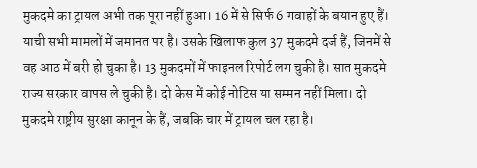मुकदमे का ट्रायल अभी तक पूरा नहीं हुआ। 16 में से सिर्फ 6 गवाहों के बयान हुए हैं। याची सभी मामलों में जमानत पर है। उसके खिलाफ कुल 37 मुकदमे दर्ज हैं, जिनमें से वह आठ में बरी हो चुका है। 13 मुकदमों में फाइनल रिपोर्ट लग चुकी है। सात मुकदमे राज्य सरकार वापस ले चुकी है। दो केस में कोई नोटिस या सम्मन नहीं मिला। दो मुकदमे राष्ट्रीय सुरक्षा कानून के हैं, जबकि चार में ट्रायल चल रहा है।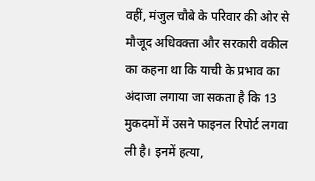वहीं, मंजुल चौबे के परिवार की ओर से मौजूद अधिवक्ता और सरकारी वकील का कहना था कि याची के प्रभाव का अंदाजा लगाया जा सकता है कि 13 मुकदमों में उसने फाइनल रिपोर्ट लगवा ली है। इनमें हत्या,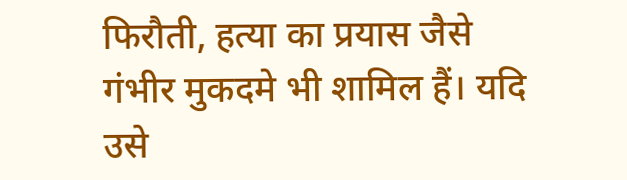फिरौती, हत्या का प्रयास जैसे गंभीर मुकदमे भी शामिल हैं। यदि उसे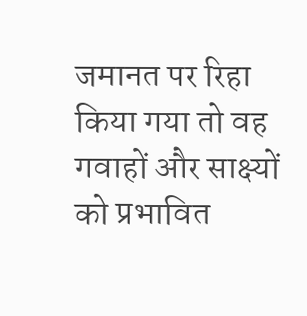जमानत पर रिहा किया गया तो वह गवाहों और साक्ष्यों को प्रभावित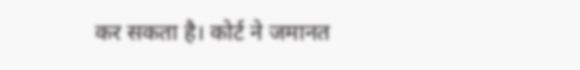कर सकता है। कोर्ट ने जमानत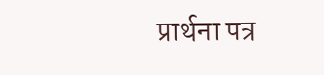प्रार्थना पत्र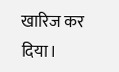खारिज कर दिया।